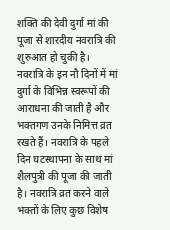शक्ति की देवी दुर्गा मां की पूजा से शारदीय नवरात्रि की शुरुआत हो चुकी है। नवरात्रि के इन नौ दिनों में मां दुर्गा के विभिन्न स्वरूपों की आराधना की जाती है और भक्तगण उनके निमित्त व्रत रखते हैं। नवरात्रि के पहले दिन घटस्थापना के साथ मां शैलपुत्री की पूजा की जाती है। नवरात्रि व्रत करने वाले भक्तों के लिए कुछ विशेष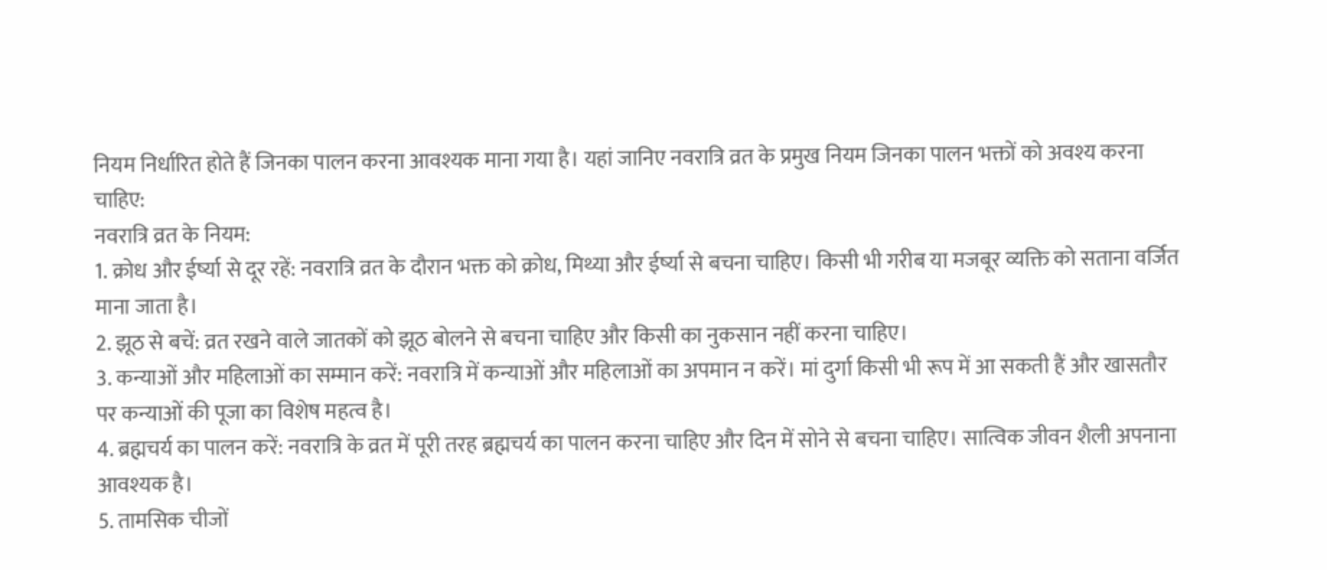नियम निर्धारित होते हैं जिनका पालन करना आवश्यक माना गया है। यहां जानिए नवरात्रि व्रत के प्रमुख नियम जिनका पालन भक्तों को अवश्य करना चाहिए:
नवरात्रि व्रत के नियम:
1. क्रोध और ईर्ष्या से दूर रहें: नवरात्रि व्रत के दौरान भक्त को क्रोध, मिथ्या और ईर्ष्या से बचना चाहिए। किसी भी गरीब या मजबूर व्यक्ति को सताना वर्जित माना जाता है।
2. झूठ से बचें: व्रत रखने वाले जातकों को झूठ बोलने से बचना चाहिए और किसी का नुकसान नहीं करना चाहिए।
3. कन्याओं और महिलाओं का सम्मान करें: नवरात्रि में कन्याओं और महिलाओं का अपमान न करें। मां दुर्गा किसी भी रूप में आ सकती हैं और खासतौर पर कन्याओं की पूजा का विशेष महत्व है।
4. ब्रह्मचर्य का पालन करें: नवरात्रि के व्रत में पूरी तरह ब्रह्मचर्य का पालन करना चाहिए और दिन में सोने से बचना चाहिए। सात्विक जीवन शैली अपनाना आवश्यक है।
5. तामसिक चीजों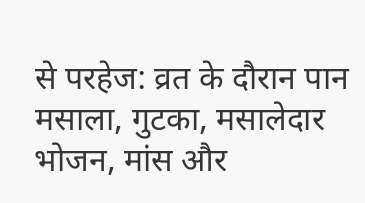से परहेज: व्रत के दौरान पान मसाला, गुटका, मसालेदार भोजन, मांस और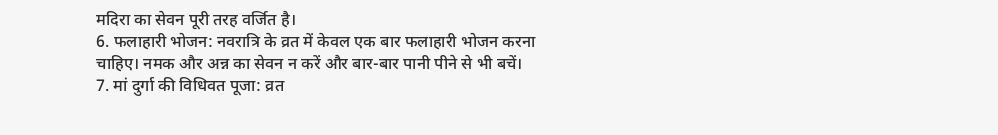मदिरा का सेवन पूरी तरह वर्जित है।
6. फलाहारी भोजन: नवरात्रि के व्रत में केवल एक बार फलाहारी भोजन करना चाहिए। नमक और अन्न का सेवन न करें और बार-बार पानी पीने से भी बचें।
7. मां दुर्गा की विधिवत पूजा: व्रत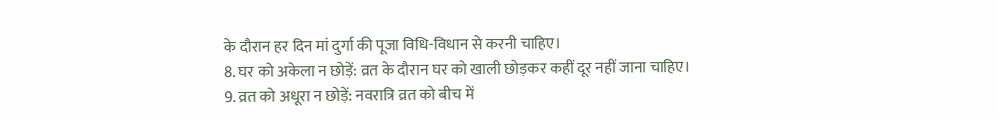के दौरान हर दिन मां दुर्गा की पूजा विधि-विधान से करनी चाहिए।
8. घर को अकेला न छोड़ें: व्रत के दौरान घर को खाली छोड़कर कहीं दूर नहीं जाना चाहिए।
9. व्रत को अधूरा न छोड़ें: नवरात्रि व्रत को बीच में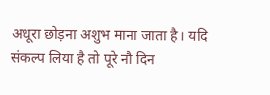अधूरा छोड़ना अशुभ माना जाता है। यदि संकल्प लिया है तो पूरे नौ दिन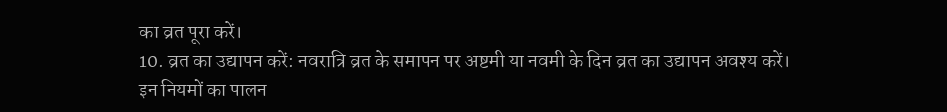का व्रत पूरा करें।
10. व्रत का उद्यापन करें: नवरात्रि व्रत के समापन पर अष्टमी या नवमी के दिन व्रत का उद्यापन अवश्य करें।
इन नियमों का पालन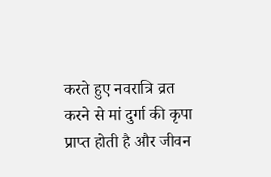करते हुए नवरात्रि व्रत करने से मां दुर्गा की कृपा प्राप्त होती है और जीवन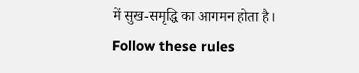में सुख-समृद्धि का आगमन होता है।
Follow these rules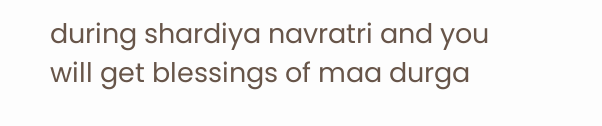during shardiya navratri and you will get blessings of maa durga